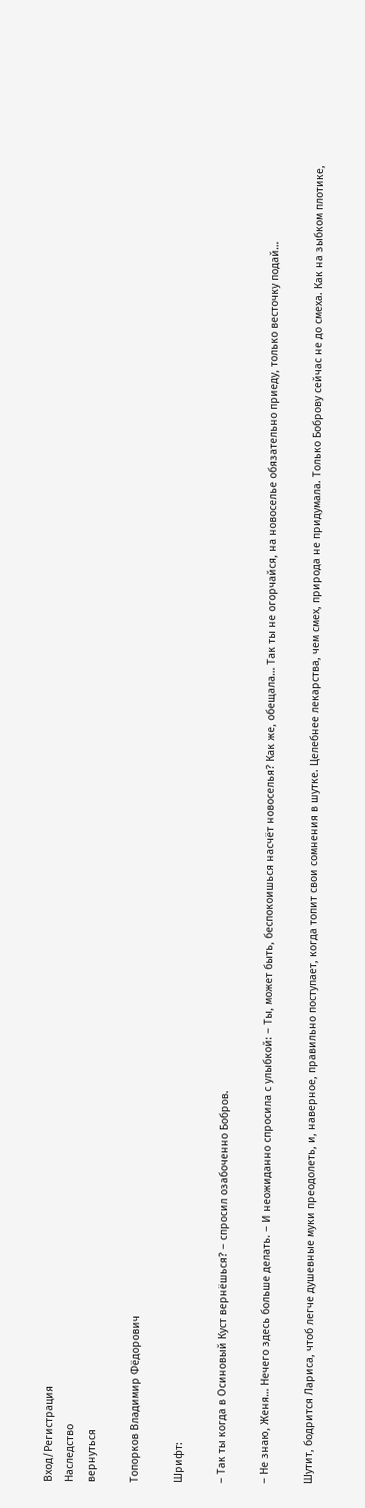Вход/Регистрация
Наследство
вернуться

Топорков Владимир Фёдорович

Шрифт:

– Так ты когда в Осиновый Куст вернёшься? – спросил озабоченно Бобров.

– Не знаю, Женя… Нечего здесь больше делать. – И неожиданно спросила с улыбкой: – Ты, может быть, беспокоишься насчёт новоселья? Как же, обещала… Так ты не огорчайся, на новоселье обязательно приеду, только весточку подай…

Шутит, бодрится Лариса, чтоб легче душевные муки преодолеть, и, наверное, правильно поступает, когда топит свои сомнения в шутке. Целебнее лекарства, чем смех, природа не придумала. Только Боброву сейчас не до смеха. Как на зыбком плотике,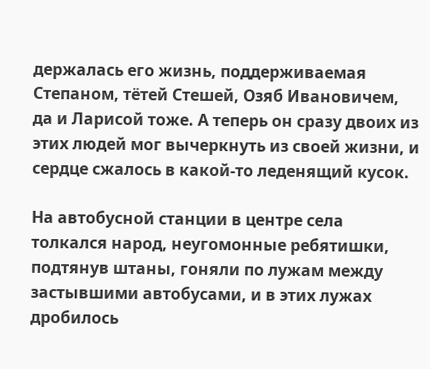держалась его жизнь, поддерживаемая Степаном, тётей Стешей, Озяб Ивановичем, да и Ларисой тоже. А теперь он сразу двоих из этих людей мог вычеркнуть из своей жизни, и сердце сжалось в какой-то леденящий кусок.

На автобусной станции в центре села толкался народ, неугомонные ребятишки, подтянув штаны, гоняли по лужам между застывшими автобусами, и в этих лужах дробилось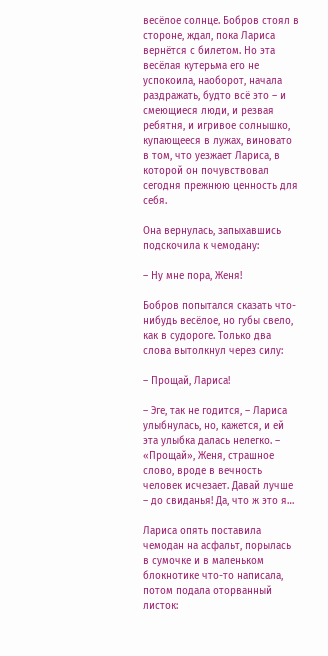весёлое солнце. Бобров стоял в стороне, ждал, пока Лариса вернётся с билетом. Но эта весёлая кутерьма его не успокоила, наоборот, начала раздражать, будто всё это – и смеющиеся люди, и резвая ребятня, и игривое солнышко, купающееся в лужах, виновато в том, что уезжает Лариса, в которой он почувствовал сегодня прежнюю ценность для себя.

Она вернулась, запыхавшись подскочила к чемодану:

– Ну мне пора, Женя!

Бобров попытался сказать что-нибудь весёлое, но губы свело, как в судороге. Только два слова вытолкнул через силу:

– Прощай, Лариса!

– Эге, так не годится, – Лариса улыбнулась, но, кажется, и ей эта улыбка далась нелегко. – «Прощай», Женя, страшное слово, вроде в вечность человек исчезает. Давай лучше – до свиданья! Да, что ж это я…

Лариса опять поставила чемодан на асфальт, порылась в сумочке и в маленьком блокнотике что-то написала, потом подала оторванный листок: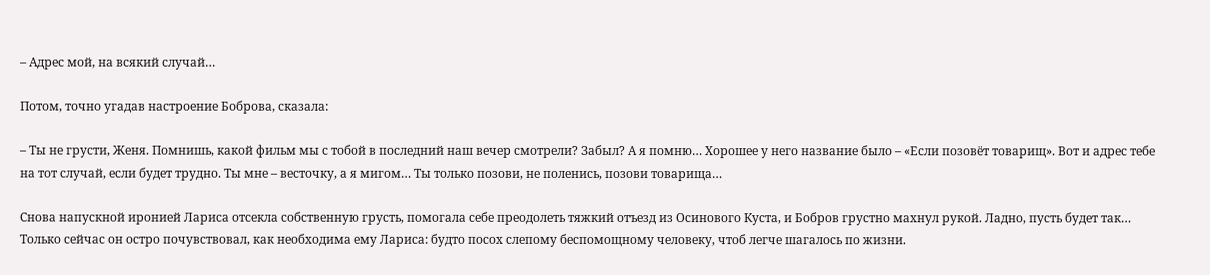– Адрес мой, на всякий случай…

Потом, точно угадав настроение Боброва, сказала:

– Ты не грусти, Женя. Помнишь, какой фильм мы с тобой в последний наш вечер смотрели? Забыл? А я помню… Хорошее у него название было – «Если позовёт товарищ». Вот и адрес тебе на тот случай, если будет трудно. Ты мне – весточку, а я мигом… Ты только позови, не поленись, позови товарища…

Снова напускной иронией Лариса отсекла собственную грусть, помогала себе преодолеть тяжкий отъезд из Осинового Куста, и Бобров грустно махнул рукой. Ладно, пусть будет так… Только сейчас он остро почувствовал, как необходима ему Лариса: будто посох слепому беспомощному человеку, чтоб легче шагалось по жизни.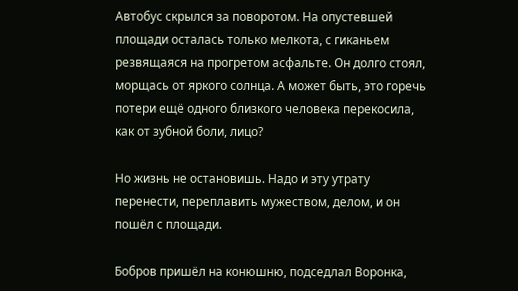Автобус скрылся за поворотом. На опустевшей площади осталась только мелкота, с гиканьем резвящаяся на прогретом асфальте. Он долго стоял, морщась от яркого солнца. А может быть, это горечь потери ещё одного близкого человека перекосила, как от зубной боли, лицо?

Но жизнь не остановишь. Надо и эту утрату перенести, переплавить мужеством, делом, и он пошёл с площади.

Бобров пришёл на конюшню, подседлал Воронка,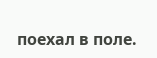поехал в поле.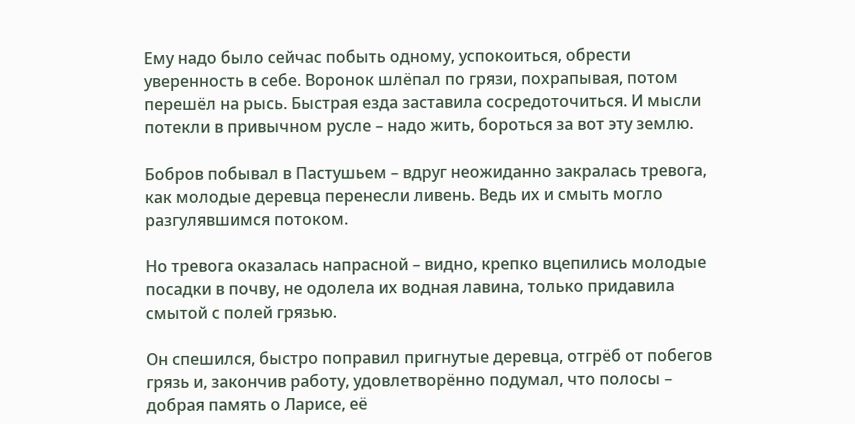Ему надо было сейчас побыть одному, успокоиться, обрести уверенность в себе. Воронок шлёпал по грязи, похрапывая, потом перешёл на рысь. Быстрая езда заставила сосредоточиться. И мысли потекли в привычном русле – надо жить, бороться за вот эту землю.

Бобров побывал в Пастушьем – вдруг неожиданно закралась тревога, как молодые деревца перенесли ливень. Ведь их и смыть могло разгулявшимся потоком.

Но тревога оказалась напрасной – видно, крепко вцепились молодые посадки в почву, не одолела их водная лавина, только придавила смытой с полей грязью.

Он спешился, быстро поправил пригнутые деревца, отгрёб от побегов грязь и, закончив работу, удовлетворённо подумал, что полосы – добрая память о Ларисе, её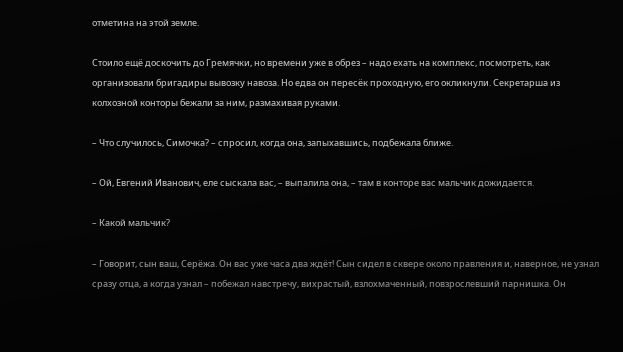отметина на этой земле.

Стоило ещё доскочить до Гремячки, но времени уже в обрез – надо ехать на комплекс, посмотреть, как организовали бригадиры вывозку навоза. Но едва он пересёк проходную, его окликнули. Секретарша из колхозной конторы бежали за ним, размахивая руками.

– Что случилось, Симочка? – спросил, когда она, запыхавшись, подбежала ближе.

– Ой, Евгений Иванович, еле сыскала вас, – выпалила она, – там в конторе вас мальчик дожидается.

– Какой мальчик?

– Говорит, сын ваш, Серёжа. Он вас уже часа два ждёт! Сын сидел в сквере около правления и, наверное, не узнал сразу отца, а когда узнал – побежал навстречу, вихрастый, взлохмаченный, повзрослевший парнишка. Он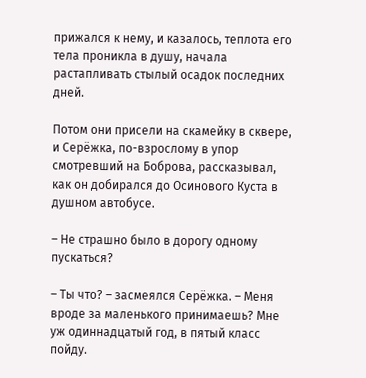прижался к нему, и казалось, теплота его тела проникла в душу, начала растапливать стылый осадок последних дней.

Потом они присели на скамейку в сквере, и Серёжка, по-взрослому в упор смотревший на Боброва, рассказывал, как он добирался до Осинового Куста в душном автобусе.

– Не страшно было в дорогу одному пускаться?

– Ты что? – засмеялся Серёжка. – Меня вроде за маленького принимаешь? Мне уж одиннадцатый год, в пятый класс пойду.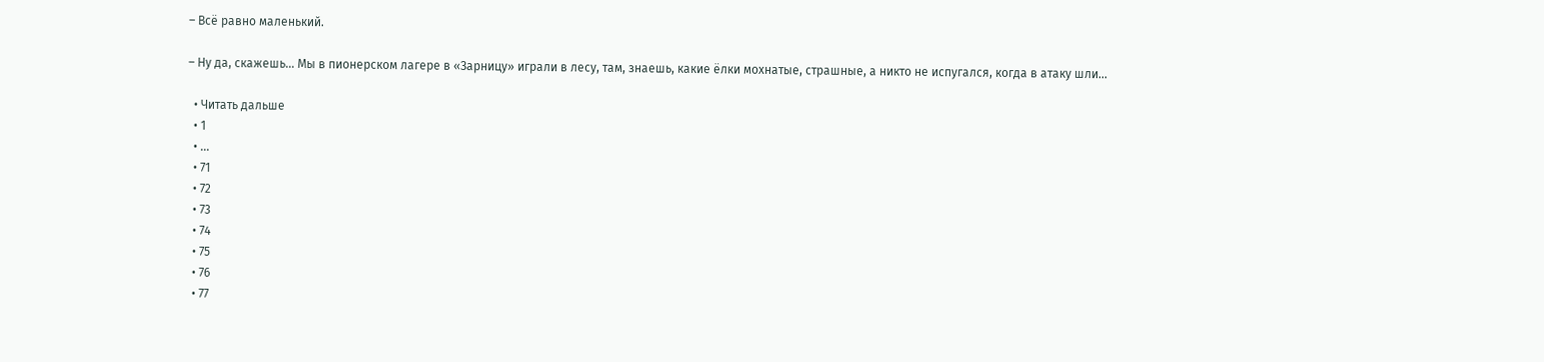– Всё равно маленький.

– Ну да, скажешь… Мы в пионерском лагере в «Зарницу» играли в лесу, там, знаешь, какие ёлки мохнатые, страшные, а никто не испугался, когда в атаку шли…

  • Читать дальше
  • 1
  • ...
  • 71
  • 72
  • 73
  • 74
  • 75
  • 76
  • 77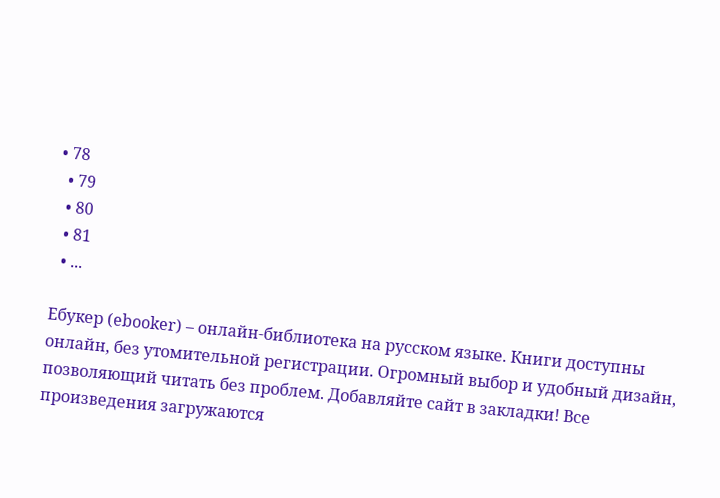• 78
  • 79
  • 80
  • 81
  • ...

Ебукер (ebooker) – онлайн-библиотека на русском языке. Книги доступны онлайн, без утомительной регистрации. Огромный выбор и удобный дизайн, позволяющий читать без проблем. Добавляйте сайт в закладки! Все произведения загружаются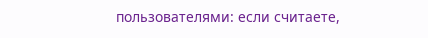пользователями: если считаете,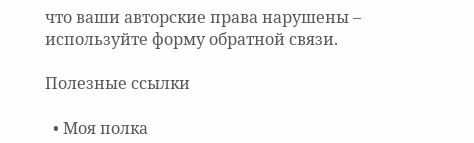что ваши авторские права нарушены – используйте форму обратной связи.

Полезные ссылки

  • Моя полка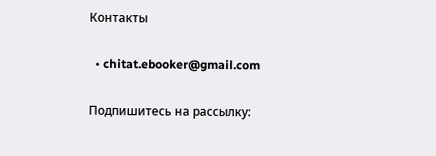Контакты

  • chitat.ebooker@gmail.com

Подпишитесь на рассылку: